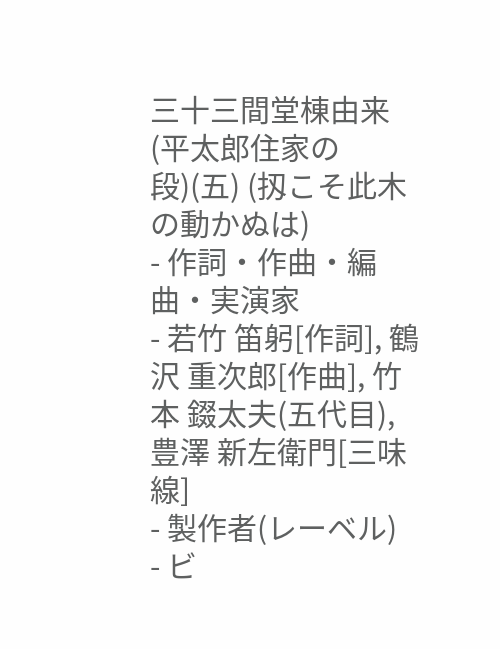三十三間堂棟由来(平太郎住家の段)(五) (扨こそ此木の動かぬは)
- 作詞・作曲・編曲・実演家
- 若竹 笛躬[作詞], 鶴沢 重次郎[作曲], 竹本 錣太夫(五代目), 豊澤 新左衛門[三味線]
- 製作者(レーベル)
- ビ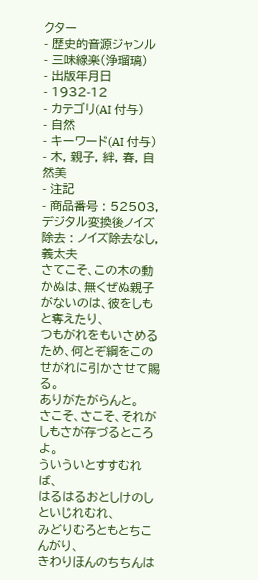クター
- 歴史的音源ジャンル
- 三味線楽(浄瑠璃)
- 出版年月日
- 1932-12
- カテゴリ(AI 付与)
- 自然
- キーワード(AI 付与)
- 木, 親子, 絆, 春, 自然美
- 注記
- 商品番号 : 52503, デジタル変換後ノイズ除去 : ノイズ除去なし, 義太夫
さてこそ、この木の動かぬは、無くぜぬ親子がないのは、彼をしもと奪えたり、
つもがれをもいさめるため、何とぞ綱をこのせがれに引かさせて賜る。
ありがたがらんと。
さこそ、さこそ、それがしもさが存づるところよ。
ういういとすすむれば、
はるはるおとしけのしといじれむれ、
みどりむろともとちこんがり、
きわりほんのちちんは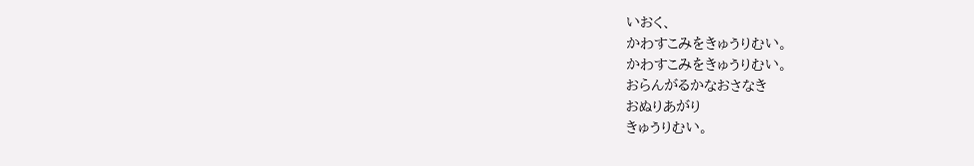いおく、
かわすこみをきゅうりむい。
かわすこみをきゅうりむい。
おらんがるかなおさなき
おぬりあがり
きゅうりむい。